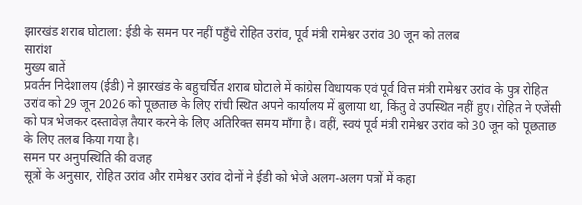झारखंड शराब घोटाला: ईडी के समन पर नहीं पहुँचे रोहित उरांव, पूर्व मंत्री रामेश्वर उरांव 30 जून को तलब
सारांश
मुख्य बातें
प्रवर्तन निदेशालय (ईडी) ने झारखंड के बहुचर्चित शराब घोटाले में कांग्रेस विधायक एवं पूर्व वित्त मंत्री रामेश्वर उरांव के पुत्र रोहित उरांव को 29 जून 2026 को पूछताछ के लिए रांची स्थित अपने कार्यालय में बुलाया था, किंतु वे उपस्थित नहीं हुए। रोहित ने एजेंसी को पत्र भेजकर दस्तावेज़ तैयार करने के लिए अतिरिक्त समय माँगा है। वहीं, स्वयं पूर्व मंत्री रामेश्वर उरांव को 30 जून को पूछताछ के लिए तलब किया गया है।
समन पर अनुपस्थिति की वजह
सूत्रों के अनुसार, रोहित उरांव और रामेश्वर उरांव दोनों ने ईडी को भेजे अलग-अलग पत्रों में कहा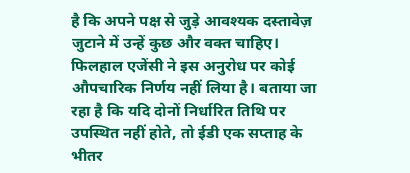है कि अपने पक्ष से जुड़े आवश्यक दस्तावेज़ जुटाने में उन्हें कुछ और वक्त चाहिए। फिलहाल एजेंसी ने इस अनुरोध पर कोई औपचारिक निर्णय नहीं लिया है। बताया जा रहा है कि यदि दोनों निर्धारित तिथि पर उपस्थित नहीं होते, तो ईडी एक सप्ताह के भीतर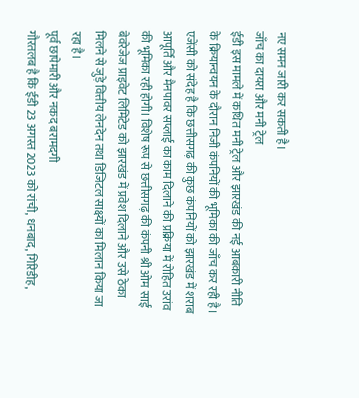नए समन जारी कर सकती है।
जाँच का दायरा और मनी ट्रेल
ईडी इस मामले में कथित मनी ट्रेल और झारखंड की नई आबकारी नीति के क्रियान्वयन के दौरान निजी कंपनियों की भूमिका की जाँच कर रही है। एजेंसी को संदेह है कि छत्तीसगढ़ की कुछ कंपनियों को झारखंड में शराब आपूर्ति और मैनपावर सप्लाई का काम दिलाने की प्रक्रिया में रोहित उरांव की भूमिका रही होगी। विशेष रूप से छत्तीसगढ़ की कंपनी श्री ओम साई बेवरेजेज प्राइवेट लिमिटेड को झारखंड में प्रवेश दिलाने और उसे ठेका मिलने से जुड़े वित्तीय लेनदेन तथा डिजिटल साक्ष्यों का मिलान किया जा रहा है।
पूर्व छापेमारी और नकद बरामदगी
गौरतलब है कि ईडी 23 अगस्त 2023 को रांची, धनबाद, गिरिडीह,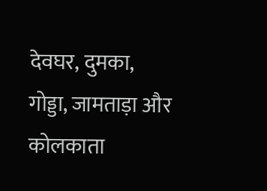देवघर, दुमका, गोड्डा, जामताड़ा और कोलकाता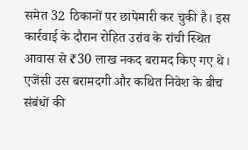समेत 32 ठिकानों पर छापेमारी कर चुकी है। इस कार्रवाई के दौरान रोहित उरांव के रांची स्थित आवास से ₹30 लाख नकद बरामद किए गए थे। एजेंसी उस बरामदगी और कथित निवेश के बीच संबंधों की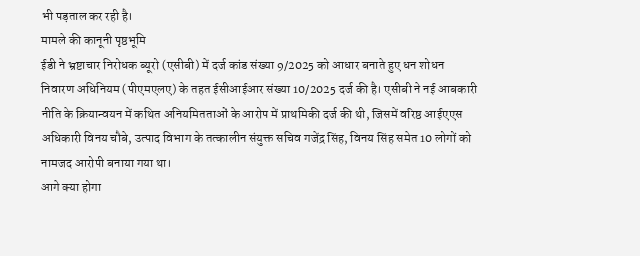भी पड़ताल कर रही है।
मामले की कानूनी पृष्ठभूमि
ईडी ने भ्रष्टाचार निरोधक ब्यूरो (एसीबी) में दर्ज कांड संख्या 9/2025 को आधार बनाते हुए धन शोधन निवारण अधिनियम (पीएमएलए) के तहत ईसीआईआर संख्या 10/2025 दर्ज की है। एसीबी ने नई आबकारी नीति के क्रियान्वयन में कथित अनियमितताओं के आरोप में प्राथमिकी दर्ज की थी, जिसमें वरिष्ठ आईएएस अधिकारी विनय चौबे, उत्पाद विभाग के तत्कालीन संयुक्त सचिव गजेंद्र सिंह, विनय सिंह समेत 10 लोगों को नामजद आरोपी बनाया गया था।
आगे क्या होगा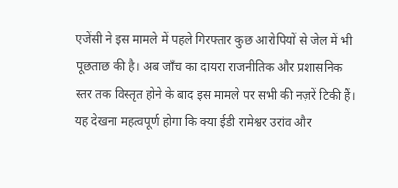एजेंसी ने इस मामले में पहले गिरफ्तार कुछ आरोपियों से जेल में भी पूछताछ की है। अब जाँच का दायरा राजनीतिक और प्रशासनिक स्तर तक विस्तृत होने के बाद इस मामले पर सभी की नज़रें टिकी हैं। यह देखना महत्वपूर्ण होगा कि क्या ईडी रामेश्वर उरांव और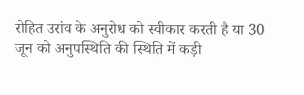रोहित उरांव के अनुरोध को स्वीकार करती है या 30 जून को अनुपस्थिति की स्थिति में कड़ी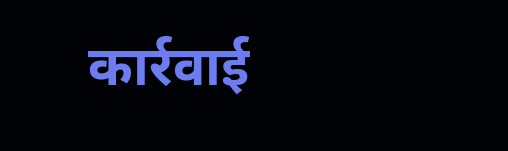कार्रवाई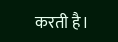करती है।